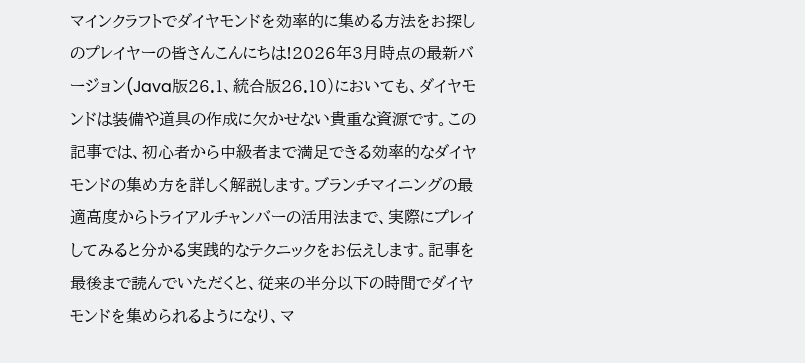マインクラフトでダイヤモンドを効率的に集める方法をお探しのプレイヤーの皆さんこんにちは!2026年3月時点の最新バージョン(Java版26.1、統合版26.10)においても、ダイヤモンドは装備や道具の作成に欠かせない貴重な資源です。この記事では、初心者から中級者まで満足できる効率的なダイヤモンドの集め方を詳しく解説します。ブランチマイニングの最適高度からトライアルチャンバーの活用法まで、実際にプレイしてみると分かる実践的なテクニックをお伝えします。記事を最後まで読んでいただくと、従来の半分以下の時間でダイヤモンドを集められるようになり、マ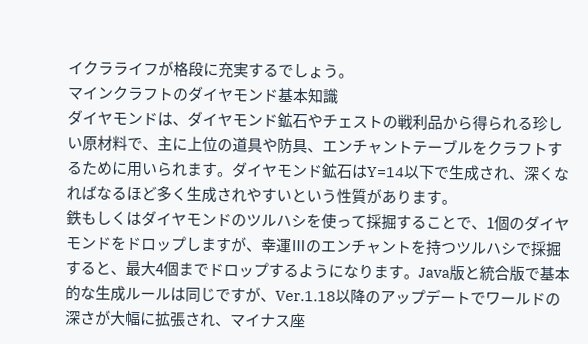イクラライフが格段に充実するでしょう。
マインクラフトのダイヤモンド基本知識
ダイヤモンドは、ダイヤモンド鉱石やチェストの戦利品から得られる珍しい原材料で、主に上位の道具や防具、エンチャントテーブルをクラフトするために用いられます。ダイヤモンド鉱石はY=14以下で生成され、深くなればなるほど多く生成されやすいという性質があります。
鉄もしくはダイヤモンドのツルハシを使って採掘することで、1個のダイヤモンドをドロップしますが、幸運Ⅲのエンチャントを持つツルハシで採掘すると、最大4個までドロップするようになります。Java版と統合版で基本的な生成ルールは同じですが、Ver.1.18以降のアップデートでワールドの深さが大幅に拡張され、マイナス座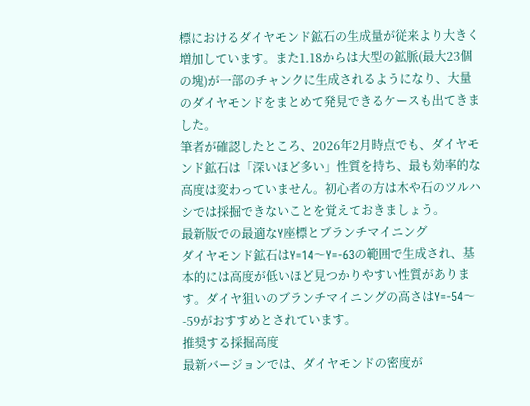標におけるダイヤモンド鉱石の生成量が従来より大きく増加しています。また1.18からは大型の鉱脈(最大23個の塊)が一部のチャンクに生成されるようになり、大量のダイヤモンドをまとめて発見できるケースも出てきました。
筆者が確認したところ、2026年2月時点でも、ダイヤモンド鉱石は「深いほど多い」性質を持ち、最も効率的な高度は変わっていません。初心者の方は木や石のツルハシでは採掘できないことを覚えておきましょう。
最新版での最適なY座標とブランチマイニング
ダイヤモンド鉱石はY=14〜Y=-63の範囲で生成され、基本的には高度が低いほど見つかりやすい性質があります。ダイヤ狙いのブランチマイニングの高さはY=-54〜-59がおすすめとされています。
推奨する採掘高度
最新バージョンでは、ダイヤモンドの密度が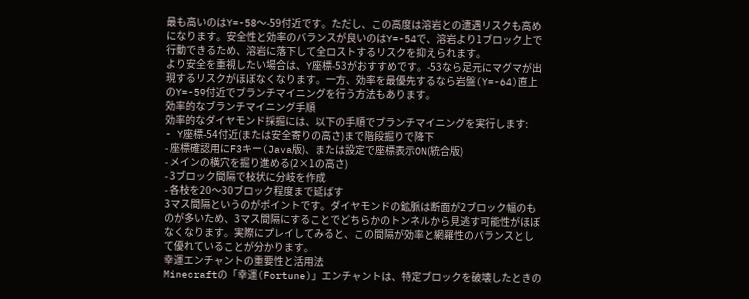最も高いのはY=-58〜-59付近です。ただし、この高度は溶岩との遭遇リスクも高めになります。安全性と効率のバランスが良いのはY=-54で、溶岩より1ブロック上で行動できるため、溶岩に落下して全ロストするリスクを抑えられます。
より安全を重視したい場合は、Y座標-53がおすすめです。-53なら足元にマグマが出現するリスクがほぼなくなります。一方、効率を最優先するなら岩盤(Y=-64)直上のY=-59付近でブランチマイニングを行う方法もあります。
効率的なブランチマイニング手順
効率的なダイヤモンド採掘には、以下の手順でブランチマイニングを実行します:
- Y座標-54付近(または安全寄りの高さ)まで階段掘りで降下
- 座標確認用にF3キー(Java版)、または設定で座標表示ON(統合版)
- メインの横穴を掘り進める(2×1の高さ)
- 3ブロック間隔で枝状に分岐を作成
- 各枝を20〜30ブロック程度まで延ばす
3マス間隔というのがポイントです。ダイヤモンドの鉱脈は断面が2ブロック幅のものが多いため、3マス間隔にすることでどちらかのトンネルから見逃す可能性がほぼなくなります。実際にプレイしてみると、この間隔が効率と網羅性のバランスとして優れていることが分かります。
幸運エンチャントの重要性と活用法
Minecraftの「幸運(Fortune)」エンチャントは、特定ブロックを破壊したときの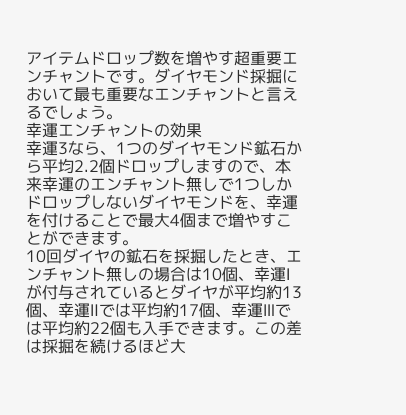アイテムドロップ数を増やす超重要エンチャントです。ダイヤモンド採掘において最も重要なエンチャントと言えるでしょう。
幸運エンチャントの効果
幸運3なら、1つのダイヤモンド鉱石から平均2.2個ドロップしますので、本来幸運のエンチャント無しで1つしかドロップしないダイヤモンドを、幸運を付けることで最大4個まで増やすことができます。
10回ダイヤの鉱石を採掘したとき、エンチャント無しの場合は10個、幸運Ⅰが付与されているとダイヤが平均約13個、幸運Ⅱでは平均約17個、幸運Ⅲでは平均約22個も入手できます。この差は採掘を続けるほど大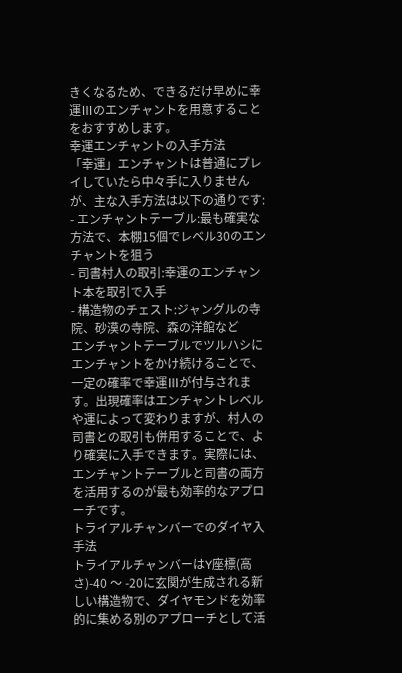きくなるため、できるだけ早めに幸運Ⅲのエンチャントを用意することをおすすめします。
幸運エンチャントの入手方法
「幸運」エンチャントは普通にプレイしていたら中々手に入りませんが、主な入手方法は以下の通りです:
- エンチャントテーブル:最も確実な方法で、本棚15個でレベル30のエンチャントを狙う
- 司書村人の取引:幸運のエンチャント本を取引で入手
- 構造物のチェスト:ジャングルの寺院、砂漠の寺院、森の洋館など
エンチャントテーブルでツルハシにエンチャントをかけ続けることで、一定の確率で幸運Ⅲが付与されます。出現確率はエンチャントレベルや運によって変わりますが、村人の司書との取引も併用することで、より確実に入手できます。実際には、エンチャントテーブルと司書の両方を活用するのが最も効率的なアプローチです。
トライアルチャンバーでのダイヤ入手法
トライアルチャンバーはY座標(高さ)-40 〜 -20に玄関が生成される新しい構造物で、ダイヤモンドを効率的に集める別のアプローチとして活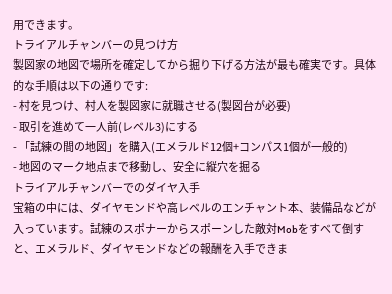用できます。
トライアルチャンバーの見つけ方
製図家の地図で場所を確定してから掘り下げる方法が最も確実です。具体的な手順は以下の通りです:
- 村を見つけ、村人を製図家に就職させる(製図台が必要)
- 取引を進めて一人前(レベル3)にする
- 「試練の間の地図」を購入(エメラルド12個+コンパス1個が一般的)
- 地図のマーク地点まで移動し、安全に縦穴を掘る
トライアルチャンバーでのダイヤ入手
宝箱の中には、ダイヤモンドや高レベルのエンチャント本、装備品などが入っています。試練のスポナーからスポーンした敵対Mobをすべて倒すと、エメラルド、ダイヤモンドなどの報酬を入手できま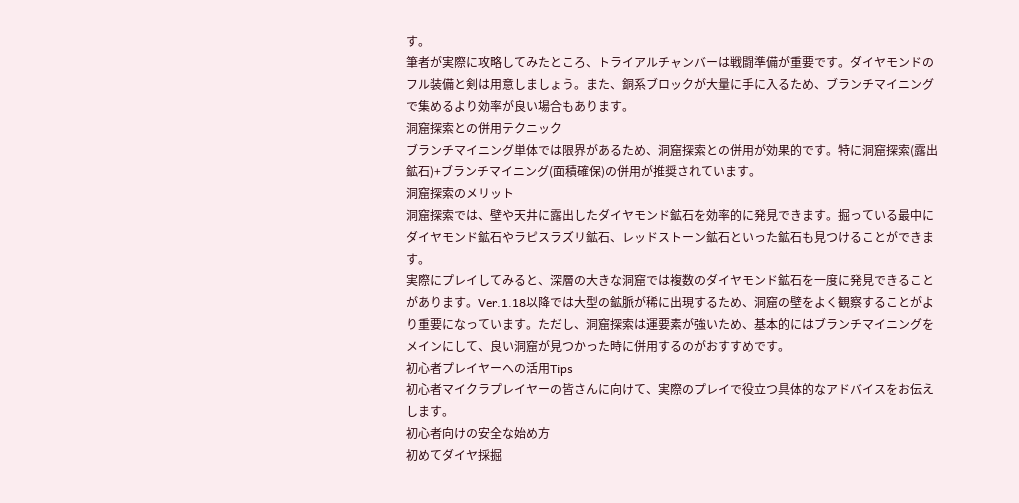す。
筆者が実際に攻略してみたところ、トライアルチャンバーは戦闘準備が重要です。ダイヤモンドのフル装備と剣は用意しましょう。また、銅系ブロックが大量に手に入るため、ブランチマイニングで集めるより効率が良い場合もあります。
洞窟探索との併用テクニック
ブランチマイニング単体では限界があるため、洞窟探索との併用が効果的です。特に洞窟探索(露出鉱石)+ブランチマイニング(面積確保)の併用が推奨されています。
洞窟探索のメリット
洞窟探索では、壁や天井に露出したダイヤモンド鉱石を効率的に発見できます。掘っている最中にダイヤモンド鉱石やラピスラズリ鉱石、レッドストーン鉱石といった鉱石も見つけることができます。
実際にプレイしてみると、深層の大きな洞窟では複数のダイヤモンド鉱石を一度に発見できることがあります。Ver.1.18以降では大型の鉱脈が稀に出現するため、洞窟の壁をよく観察することがより重要になっています。ただし、洞窟探索は運要素が強いため、基本的にはブランチマイニングをメインにして、良い洞窟が見つかった時に併用するのがおすすめです。
初心者プレイヤーへの活用Tips
初心者マイクラプレイヤーの皆さんに向けて、実際のプレイで役立つ具体的なアドバイスをお伝えします。
初心者向けの安全な始め方
初めてダイヤ採掘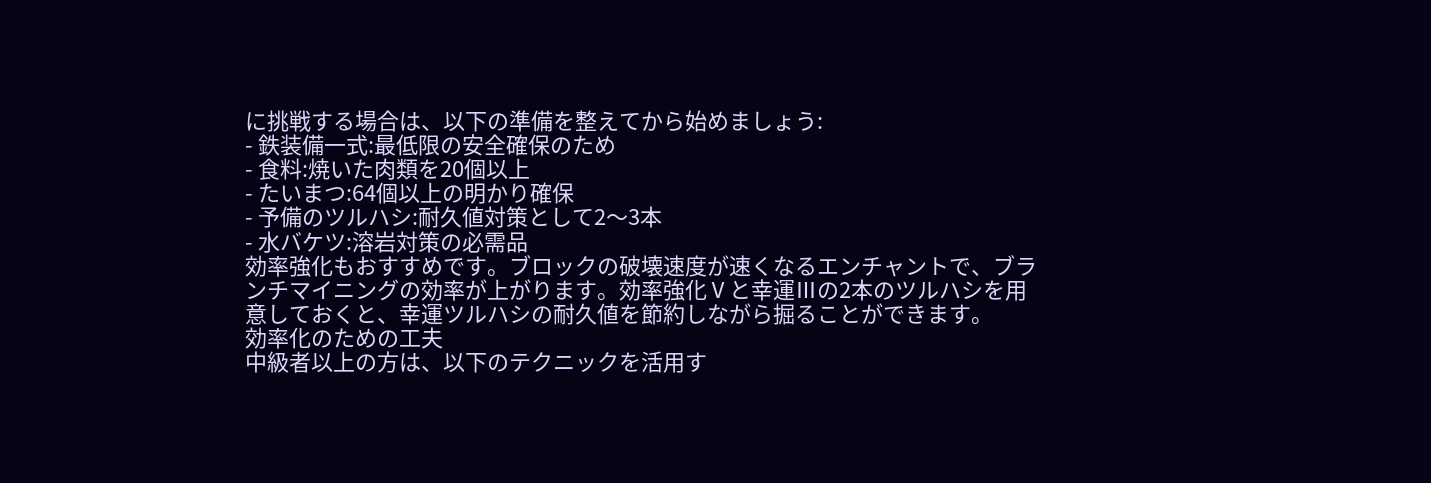に挑戦する場合は、以下の準備を整えてから始めましょう:
- 鉄装備一式:最低限の安全確保のため
- 食料:焼いた肉類を20個以上
- たいまつ:64個以上の明かり確保
- 予備のツルハシ:耐久値対策として2〜3本
- 水バケツ:溶岩対策の必需品
効率強化もおすすめです。ブロックの破壊速度が速くなるエンチャントで、ブランチマイニングの効率が上がります。効率強化Ⅴと幸運Ⅲの2本のツルハシを用意しておくと、幸運ツルハシの耐久値を節約しながら掘ることができます。
効率化のための工夫
中級者以上の方は、以下のテクニックを活用す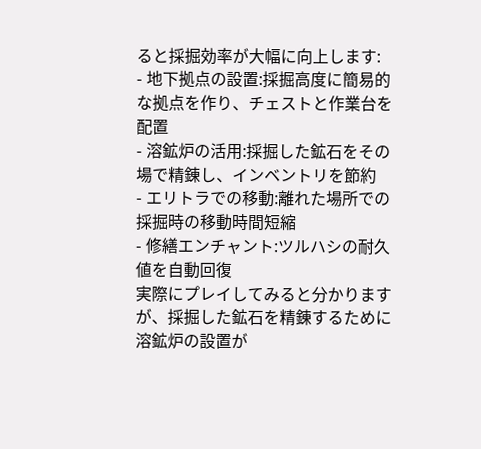ると採掘効率が大幅に向上します:
- 地下拠点の設置:採掘高度に簡易的な拠点を作り、チェストと作業台を配置
- 溶鉱炉の活用:採掘した鉱石をその場で精錬し、インベントリを節約
- エリトラでの移動:離れた場所での採掘時の移動時間短縮
- 修繕エンチャント:ツルハシの耐久値を自動回復
実際にプレイしてみると分かりますが、採掘した鉱石を精錬するために溶鉱炉の設置が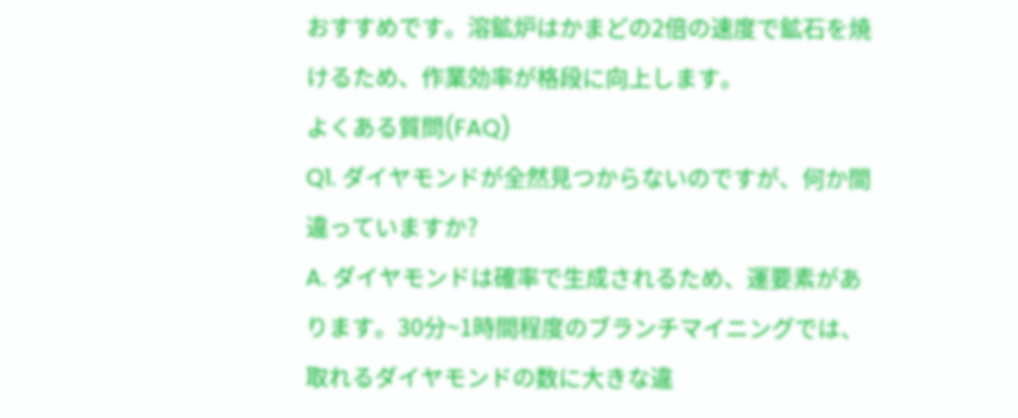おすすめです。溶鉱炉はかまどの2倍の速度で鉱石を焼けるため、作業効率が格段に向上します。
よくある質問(FAQ)
Q1. ダイヤモンドが全然見つからないのですが、何か間違っていますか?
A. ダイヤモンドは確率で生成されるため、運要素があります。30分~1時間程度のブランチマイニングでは、取れるダイヤモンドの数に大きな違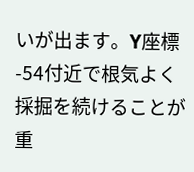いが出ます。Y座標-54付近で根気よく採掘を続けることが重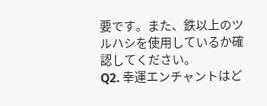要です。また、鉄以上のツルハシを使用しているか確認してください。
Q2. 幸運エンチャントはど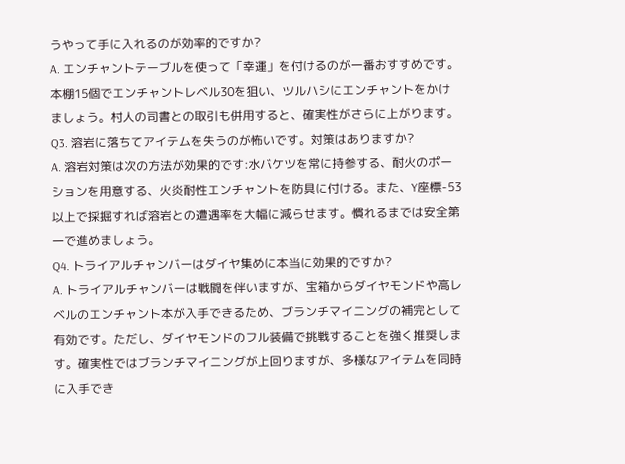うやって手に入れるのが効率的ですか?
A. エンチャントテーブルを使って「幸運」を付けるのが一番おすすめです。本棚15個でエンチャントレベル30を狙い、ツルハシにエンチャントをかけましょう。村人の司書との取引も併用すると、確実性がさらに上がります。
Q3. 溶岩に落ちてアイテムを失うのが怖いです。対策はありますか?
A. 溶岩対策は次の方法が効果的です:水バケツを常に持参する、耐火のポーションを用意する、火炎耐性エンチャントを防具に付ける。また、Y座標-53以上で採掘すれば溶岩との遭遇率を大幅に減らせます。慣れるまでは安全第一で進めましょう。
Q4. トライアルチャンバーはダイヤ集めに本当に効果的ですか?
A. トライアルチャンバーは戦闘を伴いますが、宝箱からダイヤモンドや高レベルのエンチャント本が入手できるため、ブランチマイニングの補完として有効です。ただし、ダイヤモンドのフル装備で挑戦することを強く推奨します。確実性ではブランチマイニングが上回りますが、多様なアイテムを同時に入手でき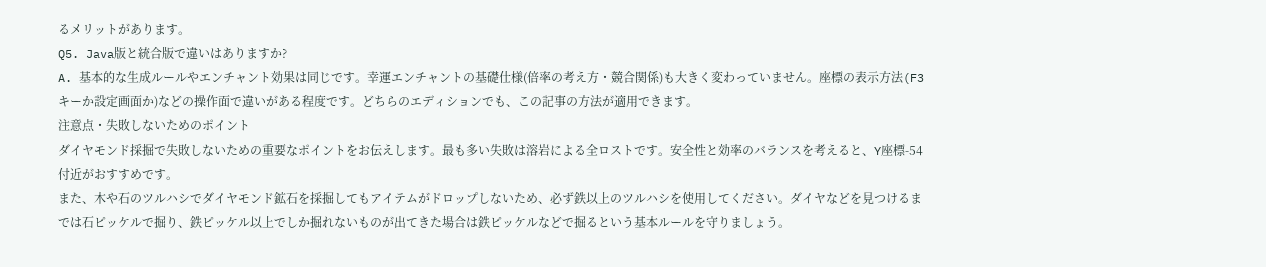るメリットがあります。
Q5. Java版と統合版で違いはありますか?
A. 基本的な生成ルールやエンチャント効果は同じです。幸運エンチャントの基礎仕様(倍率の考え方・競合関係)も大きく変わっていません。座標の表示方法(F3キーか設定画面か)などの操作面で違いがある程度です。どちらのエディションでも、この記事の方法が適用できます。
注意点・失敗しないためのポイント
ダイヤモンド採掘で失敗しないための重要なポイントをお伝えします。最も多い失敗は溶岩による全ロストです。安全性と効率のバランスを考えると、Y座標-54付近がおすすめです。
また、木や石のツルハシでダイヤモンド鉱石を採掘してもアイテムがドロップしないため、必ず鉄以上のツルハシを使用してください。ダイヤなどを見つけるまでは石ピッケルで掘り、鉄ピッケル以上でしか掘れないものが出てきた場合は鉄ピッケルなどで掘るという基本ルールを守りましょう。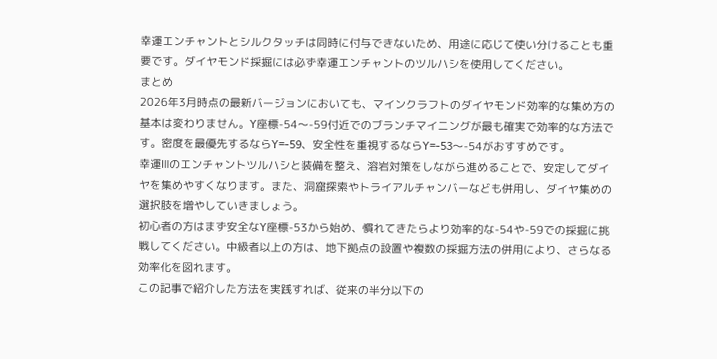幸運エンチャントとシルクタッチは同時に付与できないため、用途に応じて使い分けることも重要です。ダイヤモンド採掘には必ず幸運エンチャントのツルハシを使用してください。
まとめ
2026年3月時点の最新バージョンにおいても、マインクラフトのダイヤモンド効率的な集め方の基本は変わりません。Y座標-54〜-59付近でのブランチマイニングが最も確実で効率的な方法です。密度を最優先するならY=-59、安全性を重視するならY=-53〜-54がおすすめです。
幸運Ⅲのエンチャントツルハシと装備を整え、溶岩対策をしながら進めることで、安定してダイヤを集めやすくなります。また、洞窟探索やトライアルチャンバーなども併用し、ダイヤ集めの選択肢を増やしていきましょう。
初心者の方はまず安全なY座標-53から始め、慣れてきたらより効率的な-54や-59での採掘に挑戦してください。中級者以上の方は、地下拠点の設置や複数の採掘方法の併用により、さらなる効率化を図れます。
この記事で紹介した方法を実践すれば、従来の半分以下の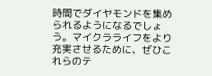時間でダイヤモンドを集められるようになるでしょう。マイクラライフをより充実させるために、ぜひこれらのテ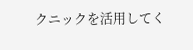クニックを活用してく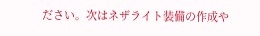ださい。次はネザライト装備の作成や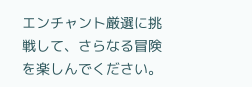エンチャント厳選に挑戦して、さらなる冒険を楽しんでください。